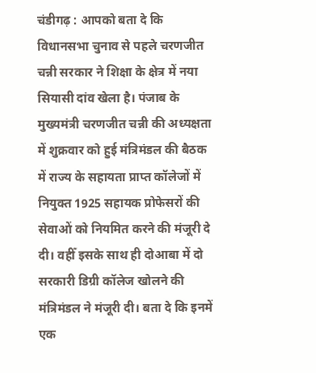चंडीगढ़ : आपको बता दे कि विधानसभा चुनाव से पहले चरणजीत चन्नी सरकार ने शिक्षा के क्षेत्र में नया सियासी दांव खेला है। पंजाब के मुख्यमंत्री चरणजीत चन्नी की अध्यक्षता में शुक्रवार को हुई मंत्रिमंडल की बैठक में राज्य के सहायता प्राप्त कॉलेजों में नियुक्त 1925 सहायक प्रोफेसरों की सेवाओं को नियमित करने की मंजूरी दे दी। वहीँ इसके साथ ही दोआबा में दो सरकारी डिग्री कॉलेज खोलने की मंत्रिमंडल ने मंजूरी दी। बता दे कि इनमें एक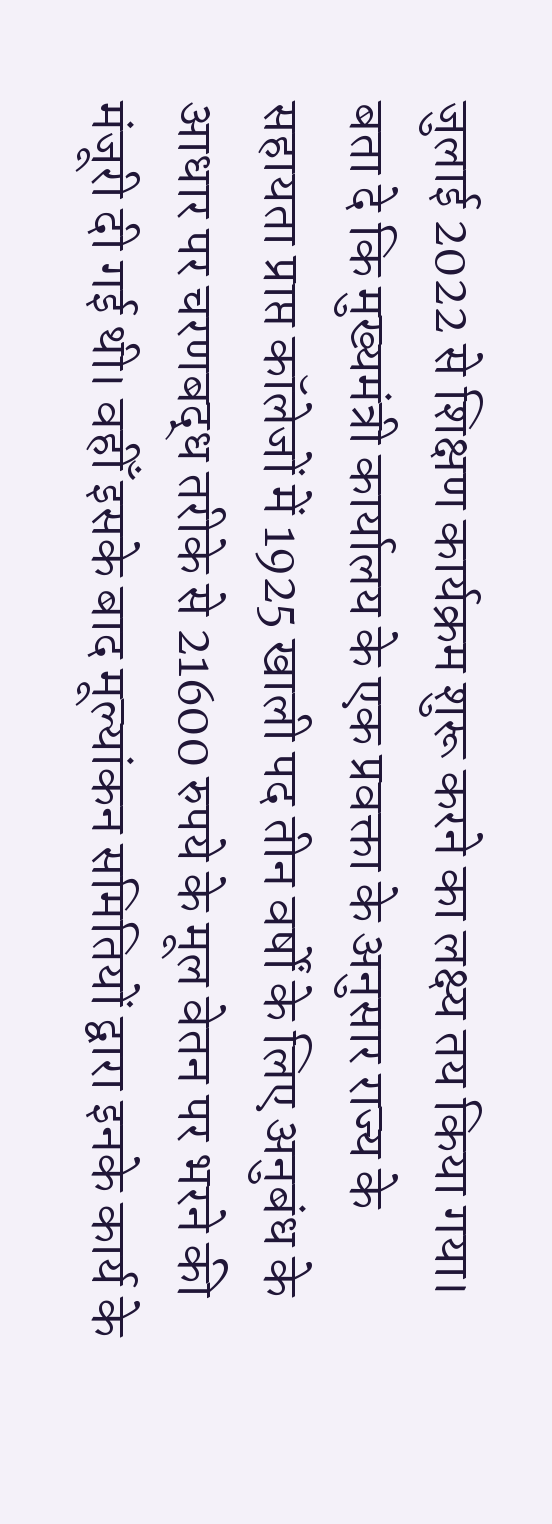जुलाई 2022 से शिक्षण कार्यक्रम शुरू करने का लक्ष्य तय किया गया।
बता दे कि मुख्यमंत्री कार्यालय के एक प्रवक्ता के अनुसार राज्य के सहायता प्राप्त कॉलेजों में 1925 खाली पद तीन वर्षों के लिए अनुबंध के आधार पर चरणबद्ध तरीके से 21600 रुपये के मूल वेतन पर भरने की मंजूरी दी गई थी। वहीँ इसके बाद मूल्यांकन समितियों द्वारा इनके कार्य के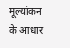मूल्यांकन के आधार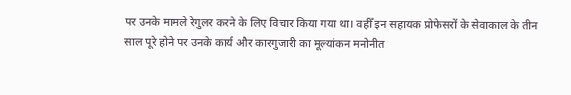पर उनके मामले रेगुलर करने के लिए विचार किया गया था। वहीँ इन सहायक प्रोफेसरों के सेवाकाल के तीन साल पूरे होने पर उनके कार्य और कारगुजारी का मूल्यांकन मनोनीत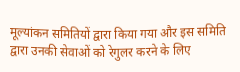मूल्यांकन समितियों द्वारा किया गया और इस समिति द्वारा उनकी सेवाओं को रेगुलर करने के लिए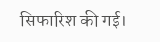सिफारिश की गई।